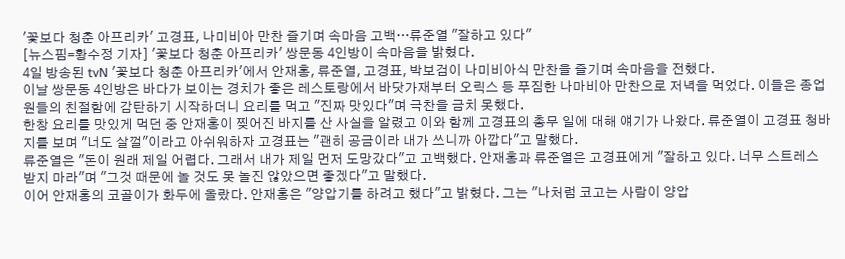'꽃보다 청춘 아프리카' 고경표, 나미비아 만찬 즐기며 속마음 고백…류준열 "잘하고 있다"
[뉴스핌=황수정 기자] '꽃보다 청춘 아프리카' 쌍문동 4인방이 속마음을 밝혔다.
4일 방송된 tvN '꽃보다 청춘 아프리카'에서 안재홍, 류준열, 고경표, 박보검이 나미비아식 만찬을 즐기며 속마음을 전했다.
이날 쌍문동 4인방은 바다가 보이는 경치가 좋은 레스토랑에서 바닷가재부터 오릭스 등 푸짐한 나마비아 만찬으로 저녁을 먹었다. 이들은 종업원들의 친절함에 감탄하기 시작하더니 요리를 먹고 "진짜 맛있다"며 극찬을 금치 못했다.
한창 요리를 맛있게 먹던 중 안재홍이 찢어진 바지를 산 사실을 알렸고 이와 함께 고경표의 총무 일에 대해 얘기가 나왔다. 류준열이 고경표 청바지를 보며 "너도 살껄"이라고 아쉬워하자 고경표는 "괜히 공금이라 내가 쓰니까 아깝다"고 말했다.
류준열은 "돈이 원래 제일 어렵다. 그래서 내가 제일 먼저 도망갔다"고 고백했다. 안재홍과 류준열은 고경표에게 "잘하고 있다. 너무 스트레스 받지 마라"며 "그것 때문에 놀 것도 못 놀진 않았으면 좋겠다"고 말했다.
이어 안재홍의 코골이가 화두에 올랐다. 안재홍은 "양압기를 하려고 했다"고 밝혔다. 그는 "나처럼 코고는 사람이 양압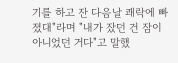기를 하고 잔 다음날 쾌락에 빠졌대"라며 "내가 잤던 건 잠이 아니었던 거다"고 말했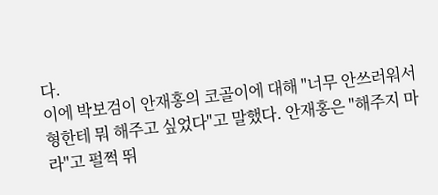다.
이에 박보검이 안재홍의 코골이에 대해 "너무 안쓰러워서 형한테 뭐 해주고 싶었다"고 말했다. 안재홍은 "해주지 마라"고 펄쩍 뛰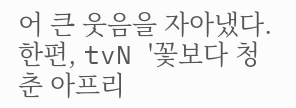어 큰 웃음을 자아냈다.
한편, tvN '꽃보다 청춘 아프리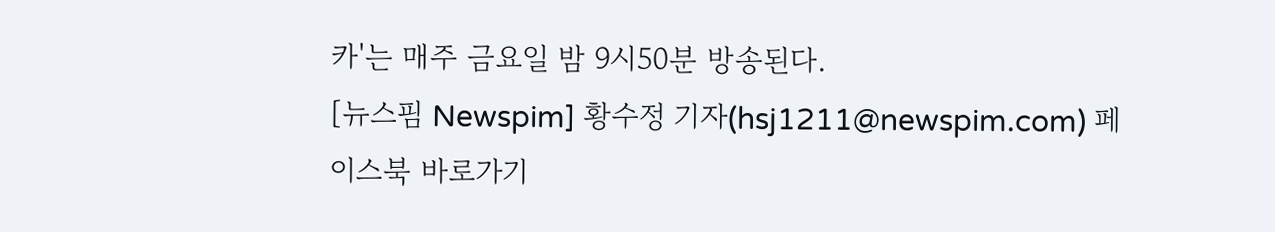카'는 매주 금요일 밤 9시50분 방송된다.
[뉴스핌 Newspim] 황수정 기자(hsj1211@newspim.com) 페이스북 바로가기